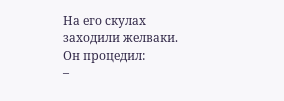На его скулах заходили желваки. Он процедил:
–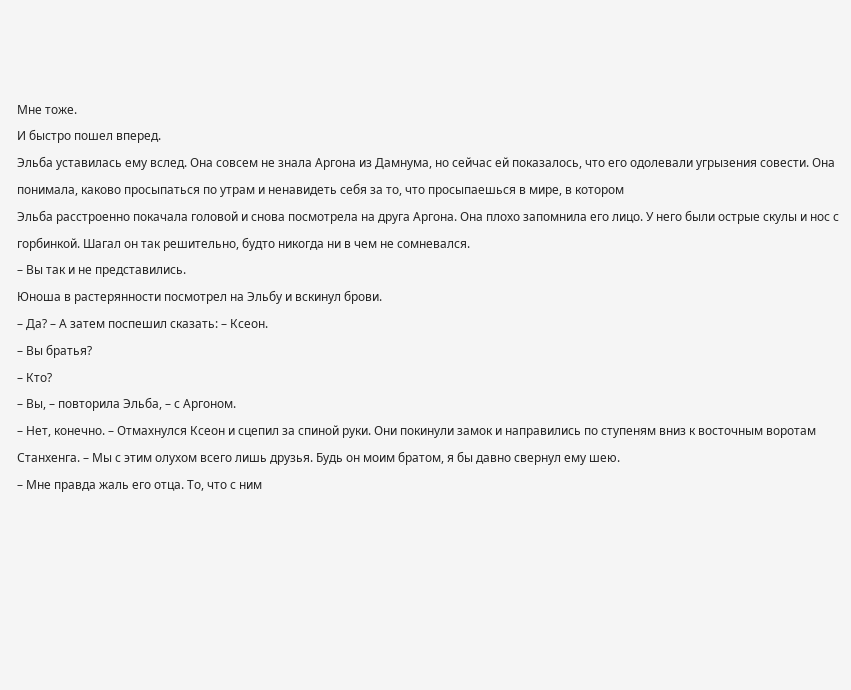Мне тоже.
И быстро пошел вперед.
Эльба уставилась ему вслед. Она совсем не знала Аргона из Дамнума, но сейчас ей показалось, что его одолевали угрызения совести. Она понимала, каково просыпаться по утрам и ненавидеть себя за то, что просыпаешься в мире, в котором
Эльба расстроенно покачала головой и снова посмотрела на друга Аргона. Она плохо запомнила его лицо. У него были острые скулы и нос с горбинкой. Шагал он так решительно, будто никогда ни в чем не сомневался.
– Вы так и не представились.
Юноша в растерянности посмотрел на Эльбу и вскинул брови.
– Да? – А затем поспешил сказать: – Ксеон.
– Вы братья?
– Кто?
– Вы, – повторила Эльба, – с Аргоном.
– Нет, конечно. – Отмахнулся Ксеон и сцепил за спиной руки. Они покинули замок и направились по ступеням вниз к восточным воротам Станхенга. – Мы с этим олухом всего лишь друзья. Будь он моим братом, я бы давно свернул ему шею.
– Мне правда жаль его отца. То, что с ним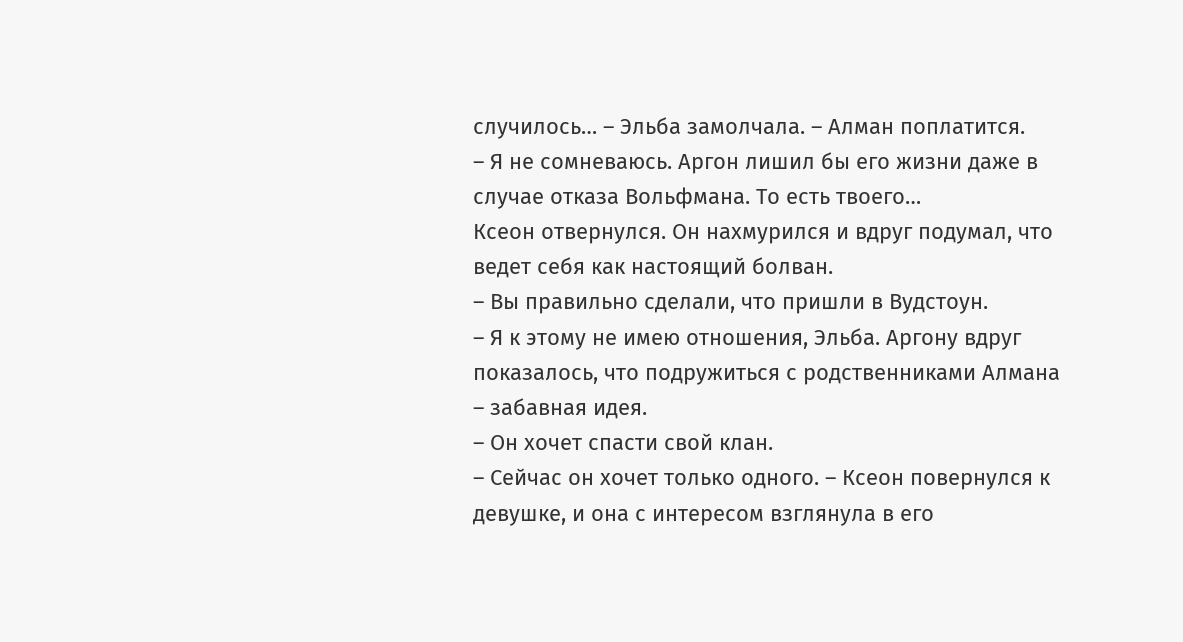случилось… – Эльба замолчала. – Алман поплатится.
– Я не сомневаюсь. Аргон лишил бы его жизни даже в случае отказа Вольфмана. То есть твоего…
Ксеон отвернулся. Он нахмурился и вдруг подумал, что ведет себя как настоящий болван.
– Вы правильно сделали, что пришли в Вудстоун.
– Я к этому не имею отношения, Эльба. Аргону вдруг показалось, что подружиться с родственниками Алмана – забавная идея.
– Он хочет спасти свой клан.
– Сейчас он хочет только одного. – Ксеон повернулся к девушке, и она с интересом взглянула в его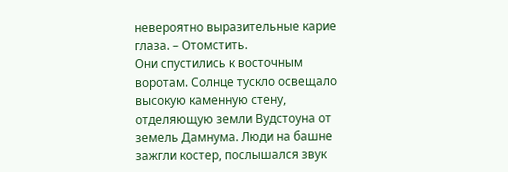невероятно выразительные карие глаза. – Отомстить.
Они спустились к восточным воротам. Солнце тускло освещало высокую каменную стену, отделяющую земли Вудстоуна от земель Дамнума. Люди на башне зажгли костер, послышался звук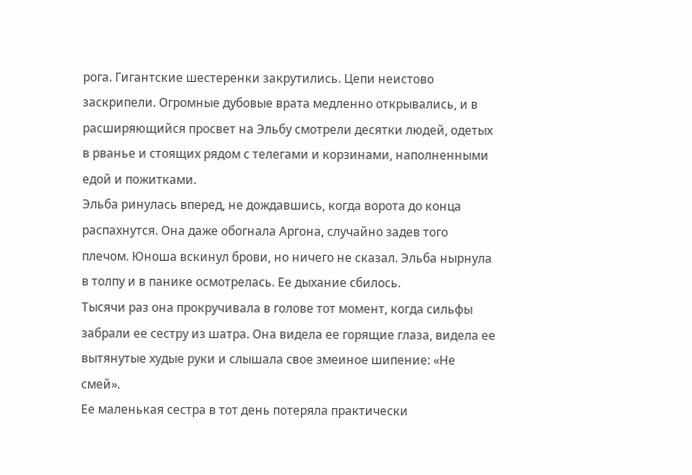рога. Гигантские шестеренки закрутились. Цепи неистово заскрипели. Огромные дубовые врата медленно открывались, и в расширяющийся просвет на Эльбу смотрели десятки людей, одетых в рванье и стоящих рядом с телегами и корзинами, наполненными едой и пожитками.
Эльба ринулась вперед, не дождавшись, когда ворота до конца распахнутся. Она даже обогнала Аргона, случайно задев того плечом. Юноша вскинул брови, но ничего не сказал. Эльба нырнула в толпу и в панике осмотрелась. Ее дыхание сбилось.
Тысячи раз она прокручивала в голове тот момент, когда сильфы забрали ее сестру из шатра. Она видела ее горящие глаза, видела ее вытянутые худые руки и слышала свое змеиное шипение: «Не смей».
Ее маленькая сестра в тот день потеряла практически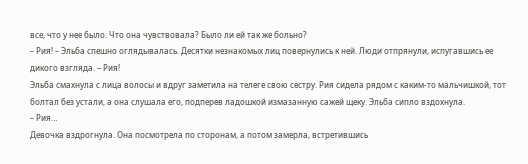все, что у нее было. Что она чувствовала? Было ли ей так же больно?
– Рия! – Эльба спешно оглядывалась. Десятки незнакомых лиц повернулись к ней. Люди отпрянули, испугавшись ее дикого взгляда. – Рия!
Эльба смахнула с лица волосы и вдруг заметила на телеге свою сестру. Рия сидела рядом с каким-то мальчишкой, тот болтал без устали, а она слушала его, подперев ладошкой измазанную сажей щеку. Эльба сипло вздохнула.
– Рия…
Девочка вздрогнула. Она посмотрела по сторонам, а потом замерла, встретившись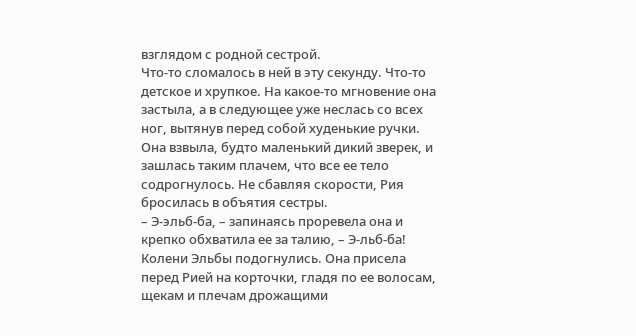взглядом с родной сестрой.
Что-то сломалось в ней в эту секунду. Что-то детское и хрупкое. На какое-то мгновение она застыла, а в следующее уже неслась со всех ног, вытянув перед собой худенькие ручки. Она взвыла, будто маленький дикий зверек, и зашлась таким плачем, что все ее тело содрогнулось. Не сбавляя скорости, Рия бросилась в объятия сестры.
– Э-эльб-ба, – запинаясь проревела она и крепко обхватила ее за талию, – Э-льб-ба!
Колени Эльбы подогнулись. Она присела перед Рией на корточки, гладя по ее волосам, щекам и плечам дрожащими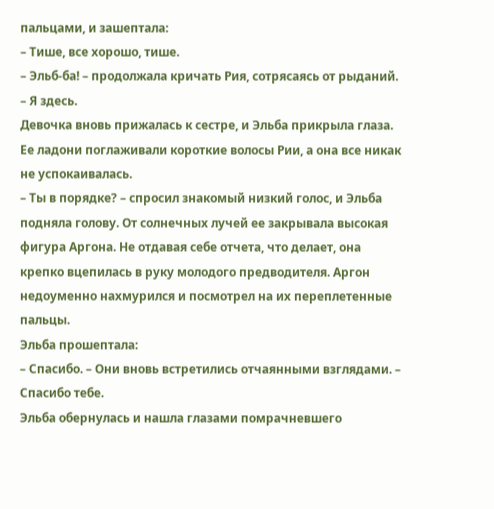пальцами, и зашептала:
– Тише, все хорошо, тише.
– Эльб-ба! – продолжала кричать Рия, сотрясаясь от рыданий.
– Я здесь.
Девочка вновь прижалась к сестре, и Эльба прикрыла глаза. Ее ладони поглаживали короткие волосы Рии, а она все никак не успокаивалась.
– Ты в порядке? – спросил знакомый низкий голос, и Эльба подняла голову. От солнечных лучей ее закрывала высокая фигура Аргона. Не отдавая себе отчета, что делает, она крепко вцепилась в руку молодого предводителя. Аргон недоуменно нахмурился и посмотрел на их переплетенные пальцы.
Эльба прошептала:
– Спасибо. – Они вновь встретились отчаянными взглядами. – Спасибо тебе.
Эльба обернулась и нашла глазами помрачневшего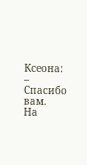Ксеона:
– Спасибо вам.
На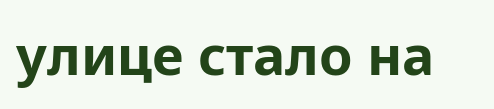улице стало на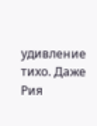удивление тихо. Даже Рия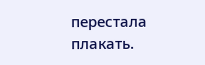перестала плакать.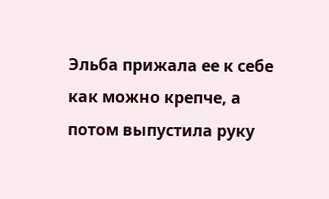Эльба прижала ее к себе как можно крепче, а потом выпустила руку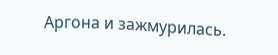Аргона и зажмурилась.